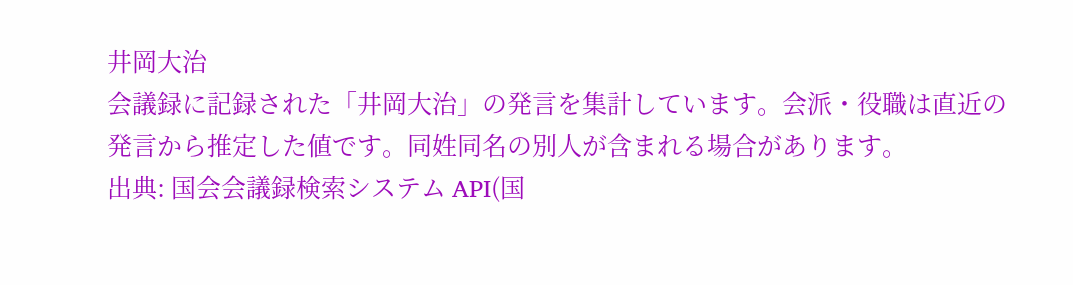井岡大治
会議録に記録された「井岡大治」の発言を集計しています。会派・役職は直近の発言から推定した値です。同姓同名の別人が含まれる場合があります。
出典: 国会会議録検索システム API(国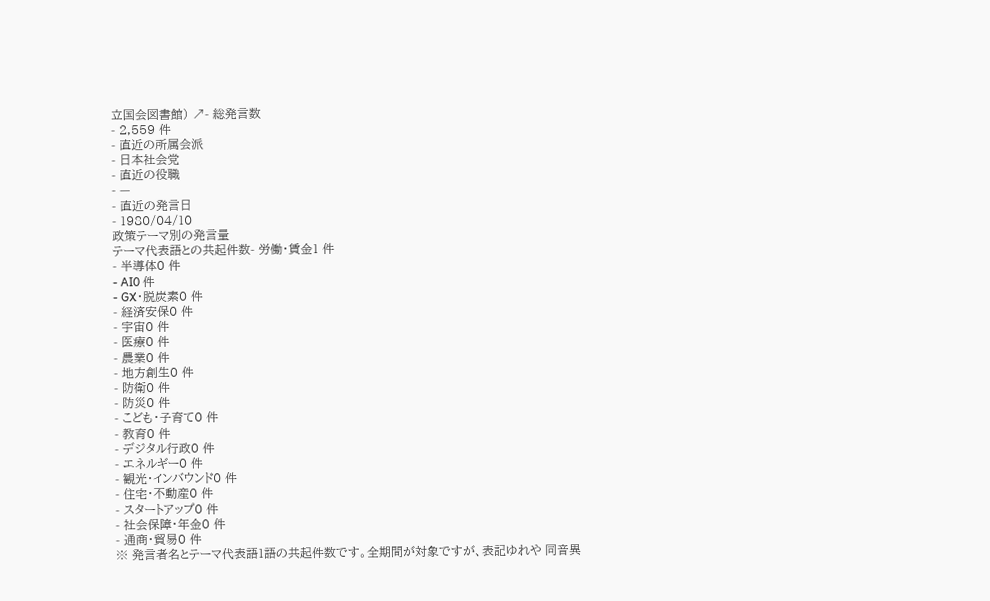立国会図書館) ↗- 総発言数
- 2,559 件
- 直近の所属会派
- 日本社会党
- 直近の役職
- —
- 直近の発言日
- 1980/04/10
政策テーマ別の発言量
テーマ代表語との共起件数- 労働・賃金1 件
- 半導体0 件
- AI0 件
- GX・脱炭素0 件
- 経済安保0 件
- 宇宙0 件
- 医療0 件
- 農業0 件
- 地方創生0 件
- 防衛0 件
- 防災0 件
- こども・子育て0 件
- 教育0 件
- デジタル行政0 件
- エネルギー0 件
- 観光・インバウンド0 件
- 住宅・不動産0 件
- スタートアップ0 件
- 社会保障・年金0 件
- 通商・貿易0 件
※ 発言者名とテーマ代表語1語の共起件数です。全期間が対象ですが、表記ゆれや 同音異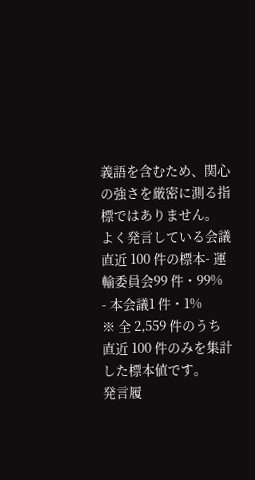義語を含むため、関心の強さを厳密に測る指標ではありません。
よく発言している会議
直近 100 件の標本- 運輸委員会99 件・99%
- 本会議1 件・1%
※ 全 2,559 件のうち直近 100 件のみを集計した標本値です。
発言履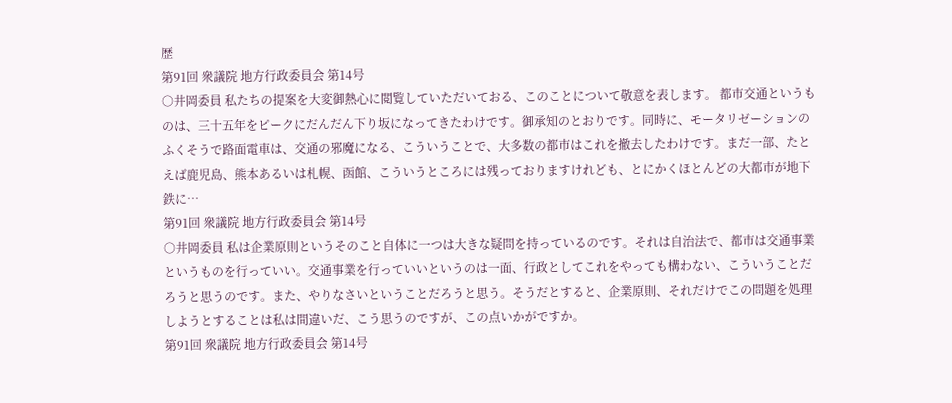歴
第91回 衆議院 地方行政委員会 第14号
○井岡委員 私たちの提案を大変御熱心に閲覧していただいておる、このことについて敬意を表します。 都市交通というものは、三十五年をピークにだんだん下り坂になってきたわけです。御承知のとおりです。同時に、モータリゼーションのふくそうで路面電車は、交通の邪魔になる、こういうことで、大多数の都市はこれを撤去したわけです。まだ一部、たとえば鹿児島、熊本あるいは札幌、函館、こういうところには残っておりますけれども、とにかくほとんどの大都市が地下鉄に…
第91回 衆議院 地方行政委員会 第14号
○井岡委員 私は企業原則というそのこと自体に一つは大きな疑問を持っているのです。それは自治法で、都市は交通事業というものを行っていい。交通事業を行っていいというのは一面、行政としてこれをやっても構わない、こういうことだろうと思うのです。また、やりなさいということだろうと思う。そうだとすると、企業原則、それだけでこの問題を処理しようとすることは私は間違いだ、こう思うのですが、この点いかがですか。
第91回 衆議院 地方行政委員会 第14号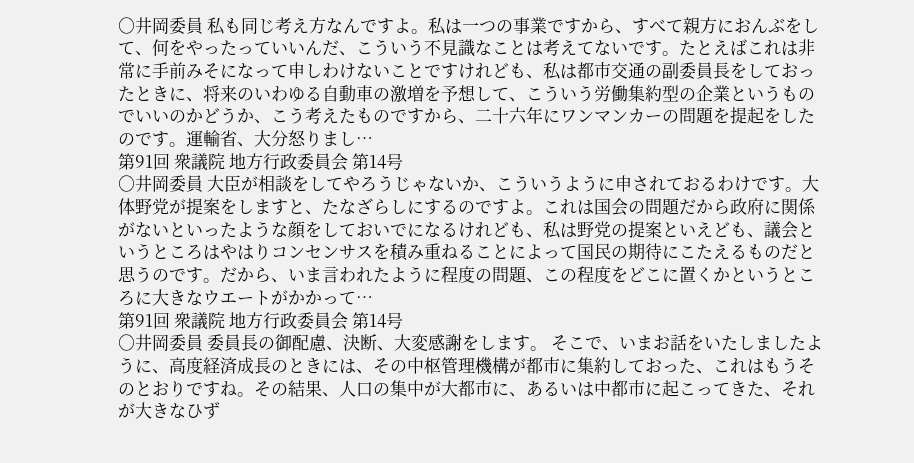○井岡委員 私も同じ考え方なんですよ。私は一つの事業ですから、すべて親方におんぶをして、何をやったっていいんだ、こういう不見識なことは考えてないです。たとえばこれは非常に手前みそになって申しわけないことですけれども、私は都市交通の副委員長をしておったときに、将来のいわゆる自動車の激増を予想して、こういう労働集約型の企業というものでいいのかどうか、こう考えたものですから、二十六年にワンマンカーの問題を提起をしたのです。運輸省、大分怒りまし…
第91回 衆議院 地方行政委員会 第14号
○井岡委員 大臣が相談をしてやろうじゃないか、こういうように申されておるわけです。大体野党が提案をしますと、たなざらしにするのですよ。これは国会の問題だから政府に関係がないといったような顔をしておいでになるけれども、私は野党の提案といえども、議会というところはやはりコンセンサスを積み重ねることによって国民の期待にこたえるものだと思うのです。だから、いま言われたように程度の問題、この程度をどこに置くかというところに大きなウエートがかかって…
第91回 衆議院 地方行政委員会 第14号
○井岡委員 委員長の御配慮、決断、大変感謝をします。 そこで、いまお話をいたしましたように、高度経済成長のときには、その中枢管理機構が都市に集約しておった、これはもうそのとおりですね。その結果、人口の集中が大都市に、あるいは中都市に起こってきた、それが大きなひず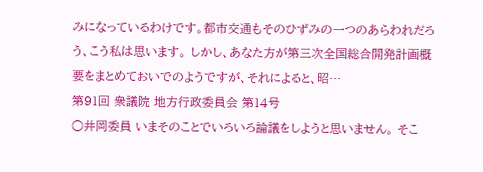みになっているわけです。都市交通もそのひずみの一つのあらわれだろう、こう私は思います。 しかし、あなた方が第三次全国総合開発計画概要をまとめておいでのようですが、それによると、昭…
第91回 衆議院 地方行政委員会 第14号
○井岡委員 いまそのことでいろいろ論議をしようと思いません。 そこ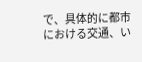で、具体的に都市における交通、い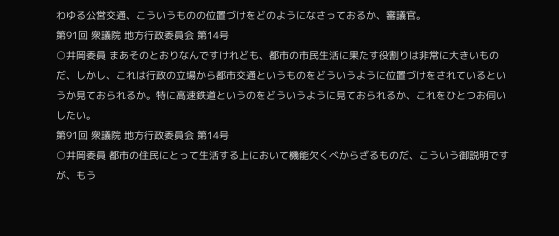わゆる公営交通、こういうものの位置づけをどのようになさっておるか、審議官。
第91回 衆議院 地方行政委員会 第14号
○井岡委員 まあそのとおりなんですけれども、都市の市民生活に果たす役割りは非常に大きいものだ、しかし、これは行政の立場から都市交通というものをどういうように位置づけをされているというか見ておられるか。特に高速鉄道というのをどういうように見ておられるか、これをひとつお伺いしたい。
第91回 衆議院 地方行政委員会 第14号
○井岡委員 都市の住民にとって生活する上において機能欠くべからざるものだ、こういう御説明ですが、もう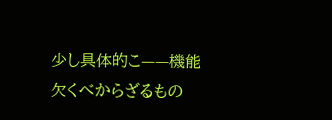少し具体的こ——機能欠くべからざるもの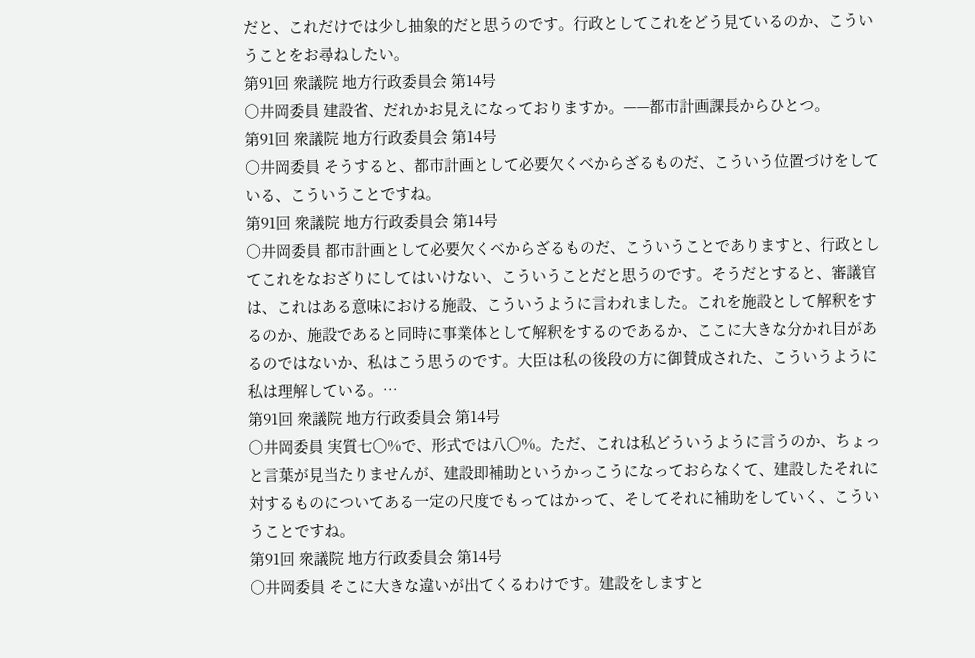だと、これだけでは少し抽象的だと思うのです。行政としてこれをどう見ているのか、こういうことをお尋ねしたい。
第91回 衆議院 地方行政委員会 第14号
○井岡委員 建設省、だれかお見えになっておりますか。——都市計画課長からひとつ。
第91回 衆議院 地方行政委員会 第14号
○井岡委員 そうすると、都市計画として必要欠くべからざるものだ、こういう位置づけをしている、こういうことですね。
第91回 衆議院 地方行政委員会 第14号
○井岡委員 都市計画として必要欠くべからざるものだ、こういうことでありますと、行政としてこれをなおざりにしてはいけない、こういうことだと思うのです。そうだとすると、審議官は、これはある意味における施設、こういうように言われました。これを施設として解釈をするのか、施設であると同時に事業体として解釈をするのであるか、ここに大きな分かれ目があるのではないか、私はこう思うのです。大臣は私の後段の方に御賛成された、こういうように私は理解している。…
第91回 衆議院 地方行政委員会 第14号
○井岡委員 実質七〇%で、形式では八〇%。ただ、これは私どういうように言うのか、ちょっと言葉が見当たりませんが、建設即補助というかっこうになっておらなくて、建設したそれに対するものについてある一定の尺度でもってはかって、そしてそれに補助をしていく、こういうことですね。
第91回 衆議院 地方行政委員会 第14号
○井岡委員 そこに大きな違いが出てくるわけです。建設をしますと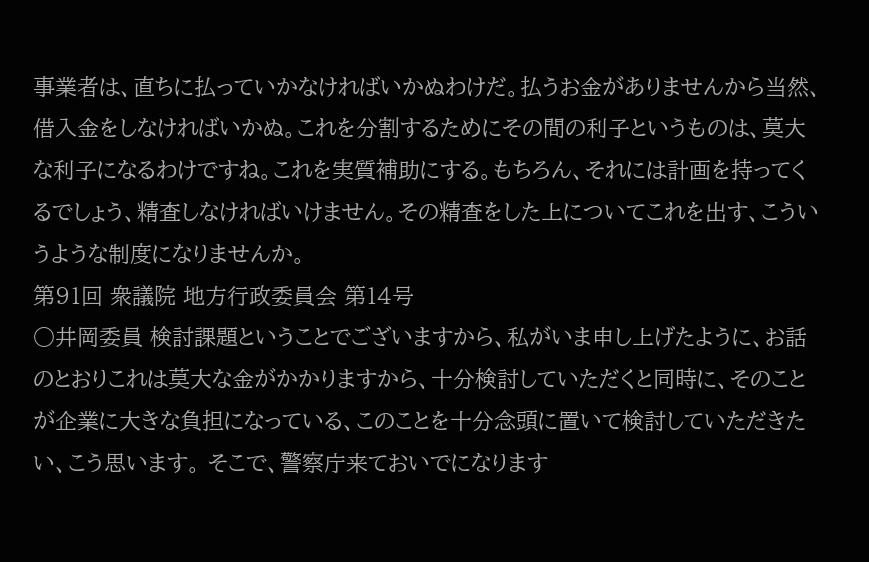事業者は、直ちに払っていかなければいかぬわけだ。払うお金がありませんから当然、借入金をしなければいかぬ。これを分割するためにその間の利子というものは、莫大な利子になるわけですね。これを実質補助にする。もちろん、それには計画を持ってくるでしょう、精査しなければいけません。その精査をした上についてこれを出す、こういうような制度になりませんか。
第91回 衆議院 地方行政委員会 第14号
○井岡委員 検討課題ということでございますから、私がいま申し上げたように、お話のとおりこれは莫大な金がかかりますから、十分検討していただくと同時に、そのことが企業に大きな負担になっている、このことを十分念頭に置いて検討していただきたい、こう思います。 そこで、警察庁来ておいでになります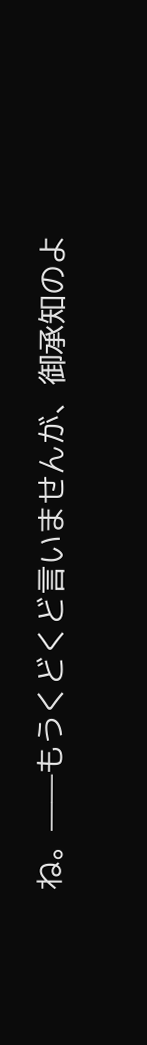ね。——もうくどくど言いませんが、御承知のよ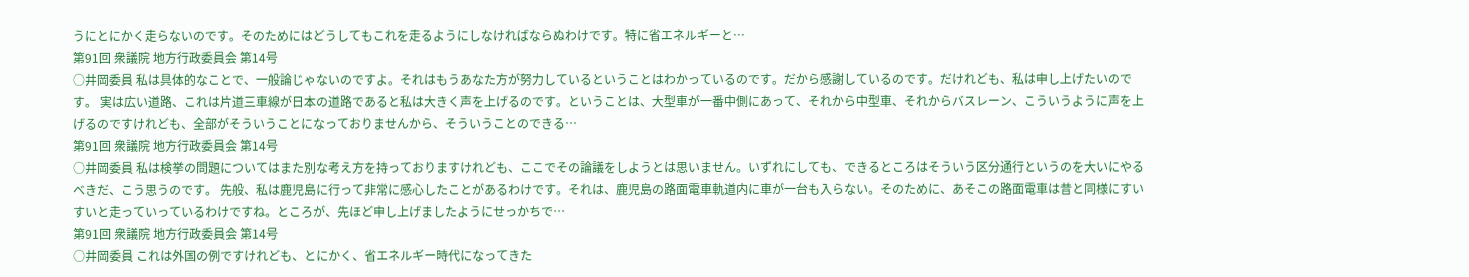うにとにかく走らないのです。そのためにはどうしてもこれを走るようにしなければならぬわけです。特に省エネルギーと…
第91回 衆議院 地方行政委員会 第14号
○井岡委員 私は具体的なことで、一般論じゃないのですよ。それはもうあなた方が努力しているということはわかっているのです。だから感謝しているのです。だけれども、私は申し上げたいのです。 実は広い道路、これは片道三車線が日本の道路であると私は大きく声を上げるのです。ということは、大型車が一番中側にあって、それから中型車、それからバスレーン、こういうように声を上げるのですけれども、全部がそういうことになっておりませんから、そういうことのできる…
第91回 衆議院 地方行政委員会 第14号
○井岡委員 私は検挙の問題についてはまた別な考え方を持っておりますけれども、ここでその論議をしようとは思いません。いずれにしても、できるところはそういう区分通行というのを大いにやるべきだ、こう思うのです。 先般、私は鹿児島に行って非常に感心したことがあるわけです。それは、鹿児島の路面電車軌道内に車が一台も入らない。そのために、あそこの路面電車は昔と同様にすいすいと走っていっているわけですね。ところが、先ほど申し上げましたようにせっかちで…
第91回 衆議院 地方行政委員会 第14号
○井岡委員 これは外国の例ですけれども、とにかく、省エネルギー時代になってきた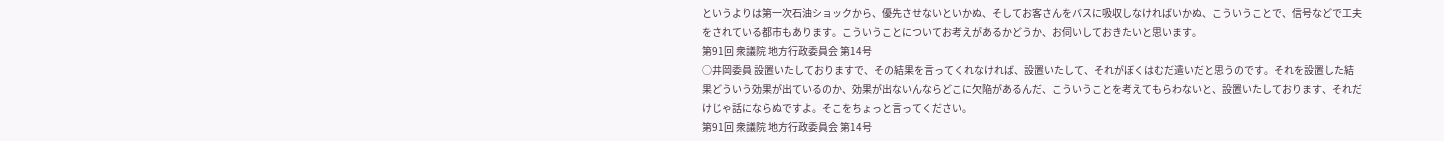というよりは第一次石油ショックから、優先させないといかぬ、そしてお客さんをバスに吸収しなければいかぬ、こういうことで、信号などで工夫をされている都市もあります。こういうことについてお考えがあるかどうか、お伺いしておきたいと思います。
第91回 衆議院 地方行政委員会 第14号
○井岡委員 設置いたしておりますで、その結果を言ってくれなければ、設置いたして、それがぼくはむだ遣いだと思うのです。それを設置した結果どういう効果が出ているのか、効果が出ないんならどこに欠陥があるんだ、こういうことを考えてもらわないと、設置いたしております、それだけじゃ話にならぬですよ。そこをちょっと言ってください。
第91回 衆議院 地方行政委員会 第14号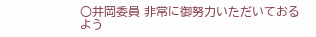○井岡委員 非常に御努力いただいておるよう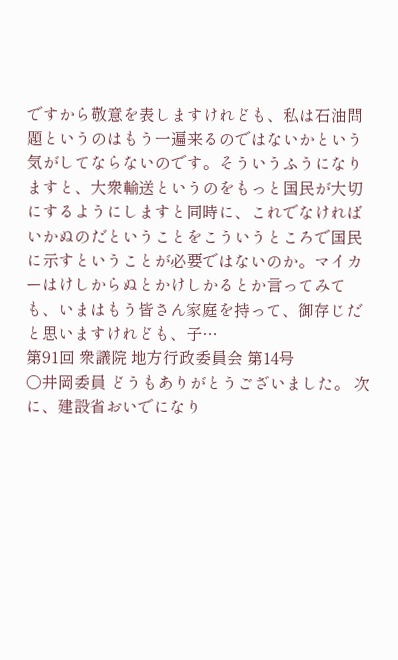ですから敬意を表しますけれども、私は石油問題というのはもう一遍来るのではないかという気がしてならないのです。そういうふうになりますと、大衆輸送というのをもっと国民が大切にするようにしますと同時に、これでなければいかぬのだということをこういうところで国民に示すということが必要ではないのか。マイカーはけしからぬとかけしかるとか言ってみても、いまはもう皆さん家庭を持って、御存じだと思いますけれども、子…
第91回 衆議院 地方行政委員会 第14号
○井岡委員 どうもありがとうございました。 次に、建設省おいでになり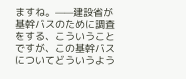ますね。——建設省が基幹バスのために調査をする、こういうことですが、この基幹バスについてどういうよう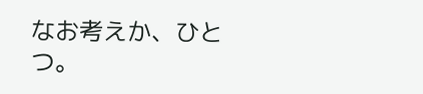なお考えか、ひとつ。